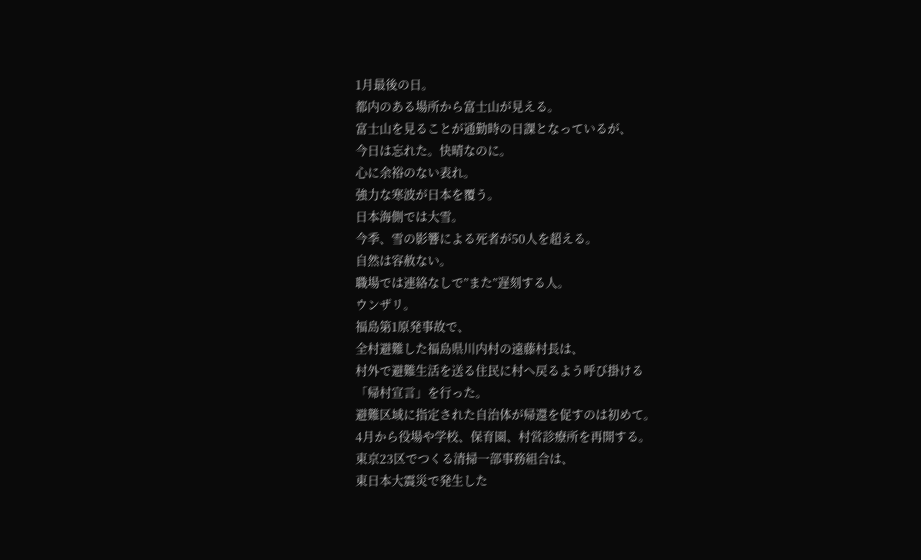1月最後の日。
都内のある場所から富士山が見える。
富士山を見ることが通勤時の日課となっているが、
今日は忘れた。快晴なのに。
心に余裕のない表れ。
強力な寒波が日本を覆う。
日本海側では大雪。
今季、雪の影響による死者が50人を超える。
自然は容赦ない。
職場では連絡なしで”また”遅刻する人。
ウンザリ。
福島第1原発事故で、
全村避難した福島県川内村の遠藤村長は、
村外で避難生活を送る住民に村へ戻るよう呼び掛ける
「帰村宣言」を行った。
避難区域に指定された自治体が帰還を促すのは初めて。
4月から役場や学校、保育園、村営診療所を再開する。
東京23区でつくる清掃一部事務組合は、
東日本大震災で発生した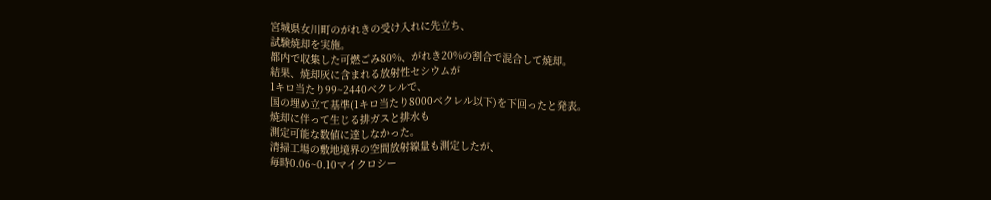宮城県女川町のがれきの受け入れに先立ち、
試験焼却を実施。
都内で収集した可燃ごみ80%、がれき20%の割合で混合して焼却。
結果、焼却灰に含まれる放射性セシウムが
1キロ当たり99~2440ベクレルで、
国の埋め立て基準(1キロ当たり8000ベクレル以下)を下回ったと発表。
焼却に伴って生じる排ガスと排水も
測定可能な数値に達しなかった。
清掃工場の敷地境界の空間放射線量も測定したが、
毎時0.06~0.10マイクロシー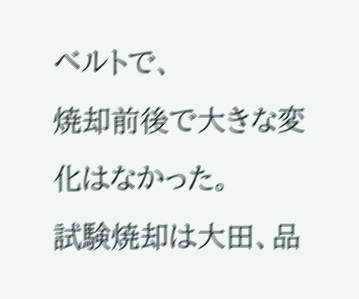ベルトで、
焼却前後で大きな変化はなかった。
試験焼却は大田、品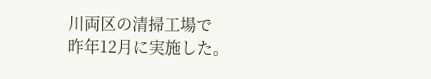川両区の清掃工場で
昨年12月に実施した。